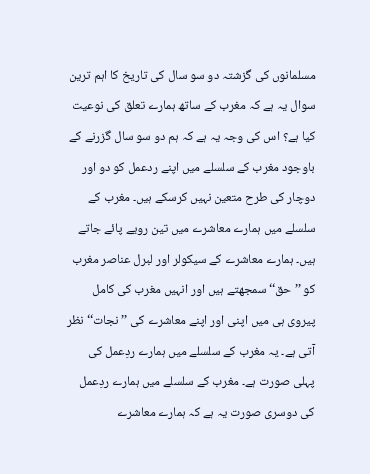مسلمانوں کی گزشتہ دو سو سال کی تاریخ کا اہم ترین سوال یہ ہے کہ مغرب کے ساتھ ہمارے تعلق کی نوعیت کیا ہے؟ اس کی وجہ یہ ہے کہ ہم دو سو سال گزرنے کے باوجود مغرب کے سلسلے میں اپنے ردعمل کو دو اور دوچار کی طرح متعین نہیں کرسکے ہیں۔ مغرب کے سلسلے میں ہمارے معاشرے میں تین رویے پائے جاتے ہیں۔ ہمارے معاشرے کے سیکولر اور لبرل عناصر مغرب کو ’’حق‘‘ سمجھتے ہیں اور انہیں مغرب کی کامل پیروی ہی میں اپنی اور اپنے معاشرے کی ’’نجات‘‘ نظر آتی ہے۔ یہ مغرب کے سلسلے میں ہمارے ردِعمل کی پہلی صورت ہے۔ مغرب کے سلسلے میں ہمارے ردِعمل کی دوسری صورت یہ ہے کہ ہمارے معاشرے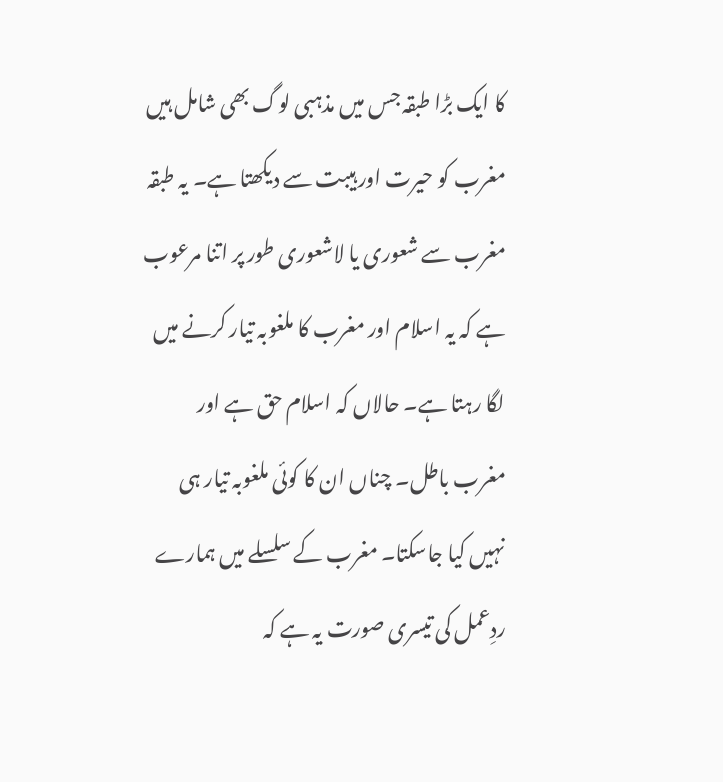کا ایک بڑا طبقہ جس میں مذہبی لوگ بھی شامل ہیں مغرب کو حیرت اور ہیبت سے دیکھتا ہے۔ یہ طبقہ مغرب سے شعوری یا لاشعوری طور پر اتنا مرعوب ہے کہ یہ اسلام اور مغرب کا ملغوبہ تیار کرنے میں لگا رہتا ہے۔ حالاں کہ اسلام حق ہے اور مغرب باطل۔ چناں ان کا کوئی ملغوبہ تیار ہی نہیں کیا جاسکتا۔ مغرب کے سلسلے میں ہمارے ردِعمل کی تیسری صورت یہ ہے کہ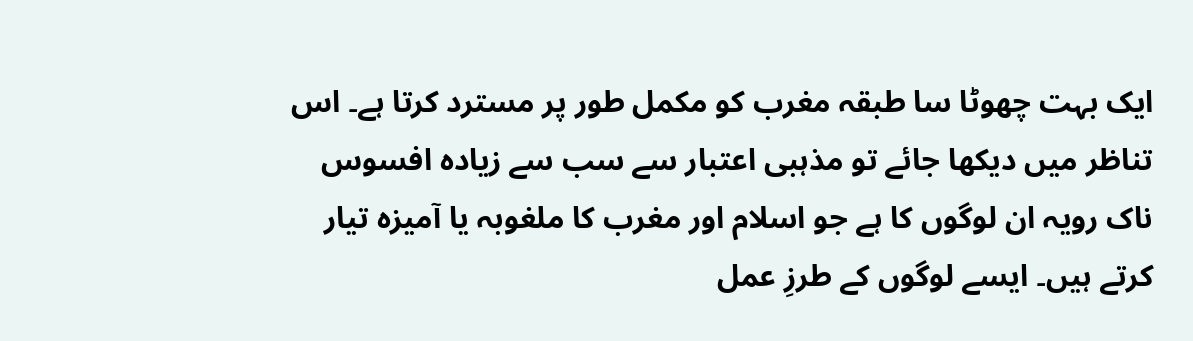ایک بہت چھوٹا سا طبقہ مغرب کو مکمل طور پر مسترد کرتا ہے۔ اس تناظر میں دیکھا جائے تو مذہبی اعتبار سے سب سے زیادہ افسوس ناک رویہ ان لوگوں کا ہے جو اسلام اور مغرب کا ملغوبہ یا آمیزہ تیار کرتے ہیں۔ ایسے لوگوں کے طرزِ عمل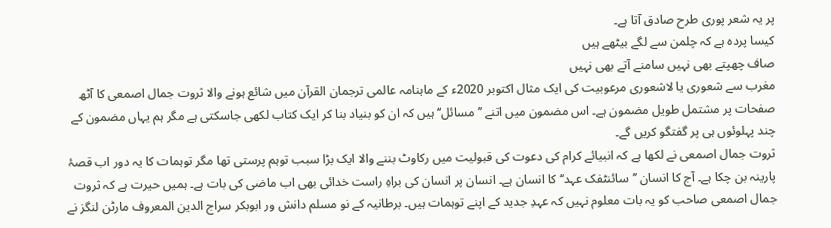پر یہ شعر پوری طرح صادق آتا ہے۔
کیسا پردہ ہے کہ چلمن سے لگے بیٹھے ہیں
صاف چھپتے بھی نہیں سامنے آتے بھی نہیں
مغرب سے شعوری یا لاشعوری مرعوبیت کی ایک مثال اکتوبر 2020ء کے ماہنامہ عالمی ترجمان القرآن میں شائع ہونے والا ثروت جمال اصمعی کا آٹھ صفحات پر مشتمل طویل مضمون ہے۔ اس مضمون میں اتنے ’’مسائل‘‘ ہیں کہ ان کو بنیاد بنا کر ایک کتاب لکھی جاسکتی ہے مگر ہم یہاں مضمون کے چند پہلوئوں ہی پر گفتگو کریں گے۔
ثروت جمال اصمعی نے لکھا ہے کہ انبیائے کرام کی دعوت کی قبولیت میں رکاوٹ بننے والا ایک بڑا سبب توہم پرستی تھا مگر توہمات کا یہ دور اب قصۂ پارینہ بن چکا ہے۔ آج کا انسان ’’سائنٹفک عہد‘‘ کا انسان ہے۔ انسان پر انسان کی براہِ راست خدائی بھی اب ماضی کی بات ہے۔ ہمیں حیرت ہے کہ ثروت جمال اصمعی صاحب کو یہ بات معلوم نہیں کہ عہدِ جدید کے اپنے توہمات ہیں۔ برطانیہ کے نو مسلم دانش ور ابوبکر سراج الدین المعروف مارٹن لنگز نے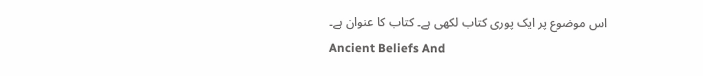اس موضوع پر ایک پوری کتاب لکھی ہے۔ کتاب کا عنوان ہے۔
Ancient Beliefs And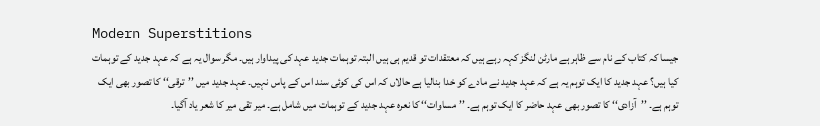Modern Superstitions
جیسا کہ کتاب کے نام سے ظاہر ہے مارٹن لنگز کہہ رہے ہیں کہ معتقدات تو قدیم ہی ہیں البتہ توہمات جدید عہد کی پیداوار ہیں۔ مگر سوال یہ ہے کہ عہد جدید کے توہمات کیا ہیں؟ عہد جدید کا ایک توہم یہ ہے کہ عہد جدید نے مادے کو خدا بنالیا ہے حالاں کہ اس کی کوئی سند اس کے پاس نہیں۔ عہد جدید میں ’’ترقی‘‘ کا تصور بھی ایک توہم ہے۔ ’’آزادی‘‘ کا تصور بھی عہد حاضر کا ایک توہم ہے۔ ’’مساوات‘‘ کا نعرہ عہد جدید کے توہمات میں شامل ہے۔ میر تقی میر کا شعر یاد آگیا۔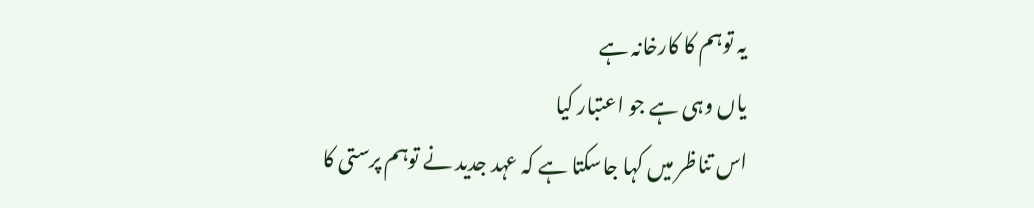یہ توہم کا کارخانہ ہے
یاں وہی ہے جو اعتبار کیا
اس تناظر میں کہا جاسکتا ہے کہ عہد جدید نے توہم پرستی کا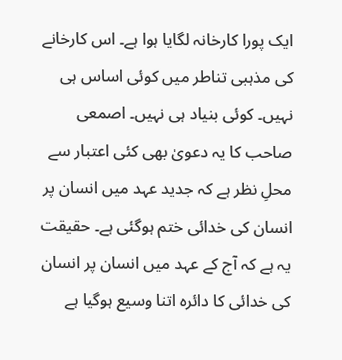ایک پورا کارخانہ لگایا ہوا ہے۔ اس کارخانے کی مذہبی تناطر میں کوئی اساس ہی نہیں۔ کوئی بنیاد ہی نہیں۔ اصمعی صاحب کا یہ دعویٰ بھی کئی اعتبار سے محلِ نظر ہے کہ جدید عہد میں انسان پر انسان کی خدائی ختم ہوگئی ہے۔ حقیقت یہ ہے کہ آج کے عہد میں انسان پر انسان کی خدائی کا دائرہ اتنا وسیع ہوگیا ہے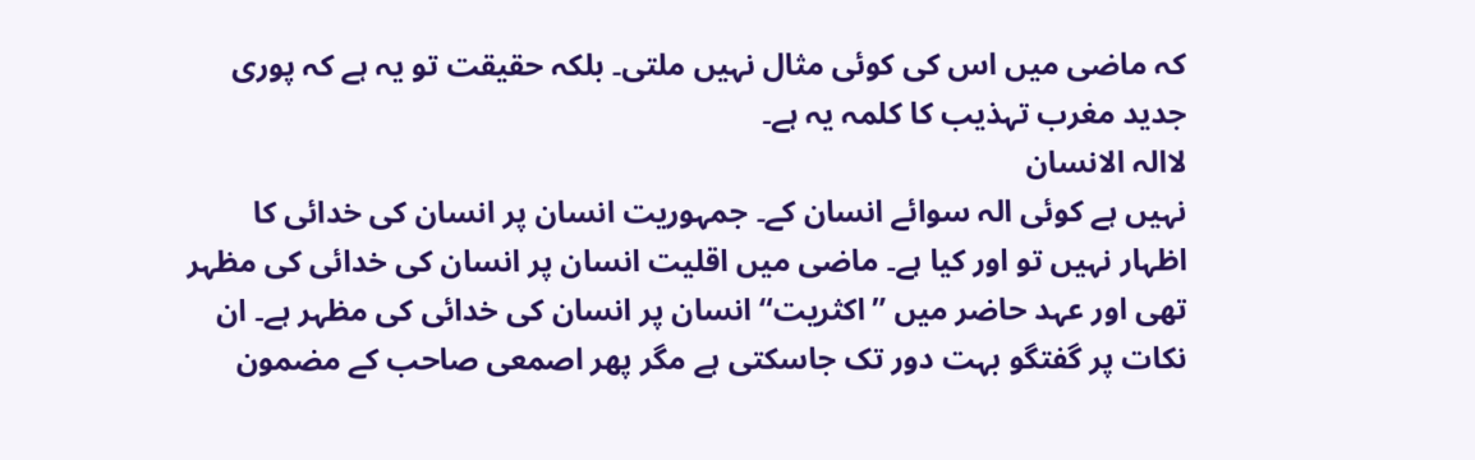کہ ماضی میں اس کی کوئی مثال نہیں ملتی۔ بلکہ حقیقت تو یہ ہے کہ پوری جدید مغرب تہذیب کا کلمہ یہ ہے۔
لاالہ الانسان
نہیں ہے کوئی الہ سوائے انسان کے۔ جمہوریت انسان پر انسان کی خدائی کا اظہار نہیں تو اور کیا ہے۔ ماضی میں اقلیت انسان پر انسان کی خدائی کی مظہر تھی اور عہد حاضر میں ’’اکثریت‘‘ انسان پر انسان کی خدائی کی مظہر ہے۔ ان نکات پر گفتگو بہت دور تک جاسکتی ہے مگر پھر اصمعی صاحب کے مضمون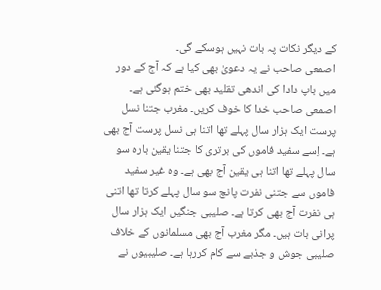کے دیگر نکات پہ بات نہیں ہوسکے گی۔
اصمعی صاحب نے یہ دعویٰ بھی کیا ہے کہ آج کے دور میں باپ دادا کی اندھی تقلید بھی ختم ہوگئی ہے۔ اصمعی صاحب خدا کا خوف کریں۔ مغرب جتنا نسل پرست ایک ہزار سال پہلے تھا اتنا ہی نسل پرست آج بھی ہے۔ اِسے سفید فاموں کی برتری کا جتنا یقین بارہ سو سال پہلے تھا اتنا ہی یقین آج بھی ہے۔ وہ غیر سفید فاموں سے جتنی نفرت پانچ سو سال پہلے کرتا تھا اتنی ہی نفرت آج بھی کرتا ہے۔ صلیبی جنگیں ایک ہزار سال پرانی بات ہیں۔ مگر مغرب آج بھی مسلمانوں کے خلاف صلیبی جوش و جذبے سے کام کررہا ہے۔ صلیبیوں نے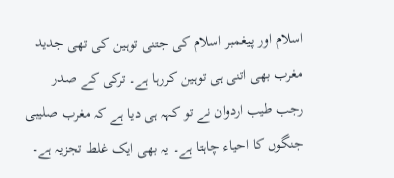اسلام اور پیغمبر اسلام کی جتنی توہین کی تھی جدید مغرب بھی اتنی ہی توہین کررہا ہے۔ ترکی کے صدر رجب طیب اردوان نے تو کہہ ہی دیا ہے کہ مغرب صلیبی جنگوں کا احیاء چاہتا ہے۔ یہ بھی ایک غلط تجزیہ ہے۔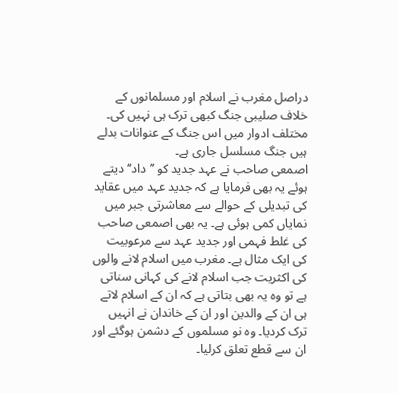دراصل مغرب نے اسلام اور مسلمانوں کے خلاف صلیبی جنگ کبھی ترک ہی نہیں کی۔ مختلف ادوار میں اس جنگ کے عنوانات بدلے ہیں جنگ مسلسل جاری ہے۔
اصمعی صاحب نے عہد جدید کو ’’داد‘‘ دیتے ہوئے یہ بھی فرمایا ہے کہ جدید عہد میں عقاید کی تبدیلی کے حوالے سے معاشرتی جبر میں نمایاں کمی ہوئی ہے۔ یہ بھی اصمعی صاحب کی غلط فہمی اور جدید عہد سے مرعوبیت کی ایک مثال ہے۔ مغرب میں اسلام لانے والوں کی اکثریت جب اسلام لانے کی کہانی سناتی ہے تو وہ یہ بھی بتاتی ہے کہ ان کے اسلام لاتے ہی ان کے والدین اور ان کے خاندان نے انہیں ترک کردیا۔ وہ نو مسلموں کے دشمن ہوگئے اور ان سے قطع تعلق کرلیا۔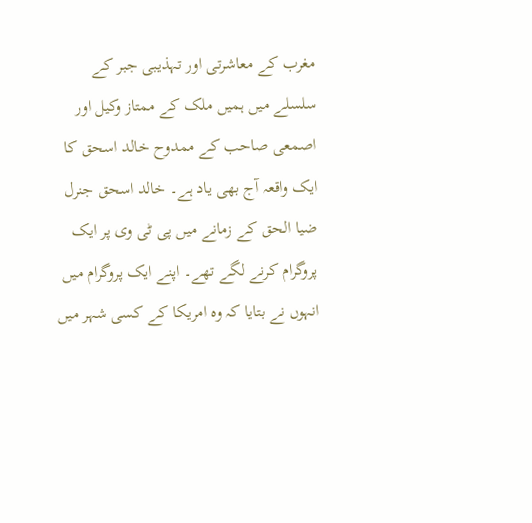مغرب کے معاشرتی اور تہذیبی جبر کے سلسلے میں ہمیں ملک کے ممتاز وکیل اور اصمعی صاحب کے ممدوح خالد اسحق کا ایک واقعہ آج بھی یاد ہے۔ خالد اسحق جنرل ضیا الحق کے زمانے میں پی ٹی وی پر ایک پروگرام کرنے لگے تھے۔ اپنے ایک پروگرام میں انہوں نے بتایا کہ وہ امریکا کے کسی شہر میں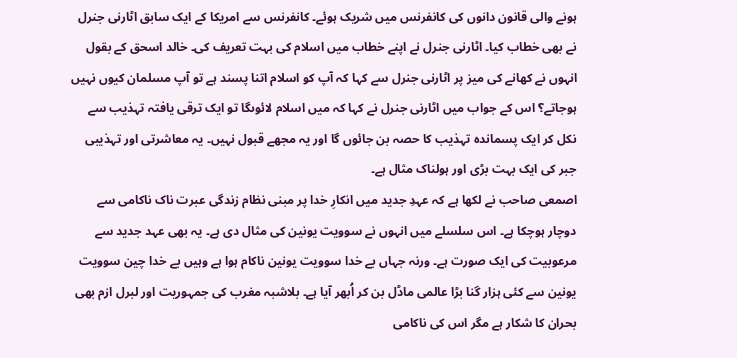ہونے والی قانون دانوں کی کانفرنس میں شریک ہوئے۔ کانفرنس سے امریکا کے ایک سابق اٹارنی جنرل نے بھی خطاب کیا۔ اٹارنی جنرل نے اپنے خطاب میں اسلام کی بہت تعریف کی۔ خالد اسحق کے بقول انہوں نے کھانے کی میز پر اٹارنی جنرل سے کہا کہ آپ کو اسلام اتنا پسند ہے تو آپ مسلمان کیوں نہیں ہوجاتے؟ اس کے جواب میں اٹارنی جنرل نے کہا کہ میں اسلام لائوںگا تو ایک ترقی یافتہ تہذیب سے نکل کر ایک پسماندہ تہذیب کا حصہ بن جائوں گا اور یہ مجھے قبول نہیں۔ یہ معاشرتی اور تہذیبی جبر کی ایک بہت بڑی اور ہولناک مثال ہے۔
اصمعی صاحب نے لکھا ہے کہ عہدِ جدید میں انکارِ خدا پر مبنی نظام زندگی عبرت ناک ناکامی سے دوچار ہوچکا ہے۔ اس سلسلے میں انہوں نے سوویت یونین کی مثال دی ہے۔ یہ بھی عہد جدید سے مرعوبیت کی ایک صورت ہے۔ ورنہ جہاں بے خدا سوویت یونین ناکام ہوا ہے وہیں بے خدا چین سوویت یونین سے کئی ہزار گنا بڑا عالمی ماڈل بن کر اُبھر آیا ہے۔ بلاشبہ مغرب کی جمہوریت اور لبرل ازم بھی بحران کا شکار ہے مگر اس کی ناکامی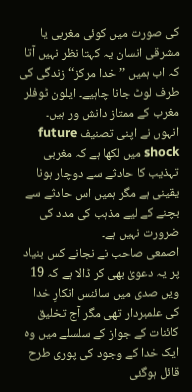کی صورت میں کوئی مغربی یا مشرقی انسان یہ کہتا نظر نہیں آتا کہ اب ہمیں ’’خدا مرکز‘‘ زندگی کی طرف لوٹ جانا چاہیے۔ ایلون ٹوفلر مغرب کے ممتاز دانش ور ہیں۔ انہوں نے اپنی تصنیف future shock میں لکھا ہے کہ مغربی تہذیب کا حادثے سے دوچار ہونا یقینی ہے مگر ہمیں اس حادثے سے بچنے کے لیے مذہب کی مدد کی ضرورت نہیں ہے۔
اصمعی صاحب نے نجانے کس بنیاد پر یہ دعویٰ بھی کر ڈالا ہے کہ 19 ویں صدی میں سائنس انکارِ خدا کی علمبردار تھی مگر آج تخلیق کائنات کے جواز کے سلسلے میں وہ ایک خدا کے وجود کی پوری طرح قائل ہوگئی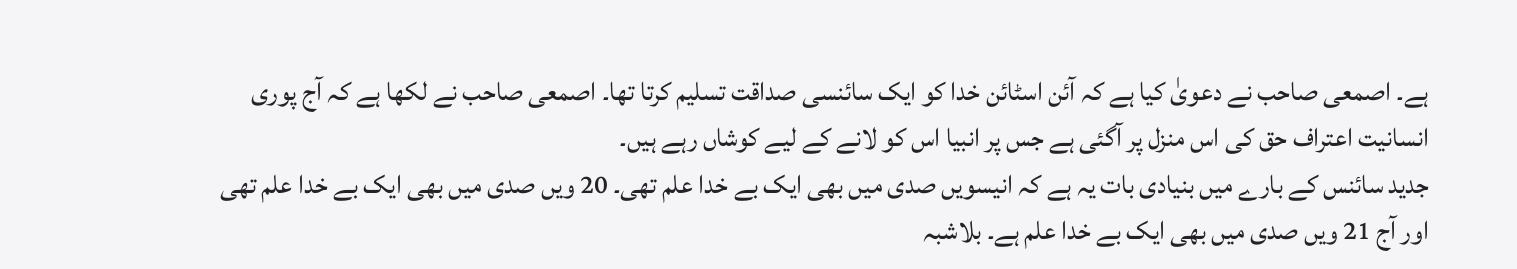ہے۔ اصمعی صاحب نے دعویٰ کیا ہے کہ آئن اسٹائن خدا کو ایک سائنسی صداقت تسلیم کرتا تھا۔ اصمعی صاحب نے لکھا ہے کہ آج پوری انسانیت اعتراف حق کی اس منزل پر آگئی ہے جس پر انبیا اس کو لانے کے لیے کوشاں رہے ہیں۔
جدید سائنس کے بارے میں بنیادی بات یہ ہے کہ انیسویں صدی میں بھی ایک بے خدا علم تھی۔ 20 ویں صدی میں بھی ایک بے خدا علم تھی اور آج 21 ویں صدی میں بھی ایک بے خدا علم ہے۔ بلاشبہ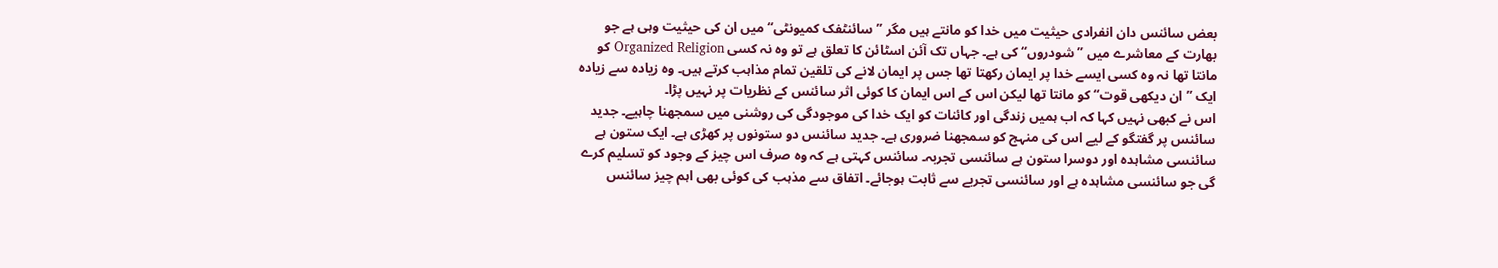بعض سائنس دان انفرادی حیثیت میں خدا کو مانتے ہیں مگر ’’سائنٹفک کمیونٹی‘‘ میں ان کی حیثیت وہی ہے جو بھارت کے معاشرے میں ’’شودروں‘‘ کی ہے۔ جہاں تک آئن اسٹائن کا تعلق ہے تو وہ نہ کسی Organized Religion کو مانتا تھا نہ وہ کسی ایسے خدا پر ایمان رکھتا تھا جس پر ایمان لانے کی تلقین تمام مذاہب کرتے ہیں۔ وہ زیادہ سے زیادہ ایک ’’ان دیکھی قوت‘‘ کو مانتا تھا لیکن اس کے اس ایمان کا کوئی اثر سائنس کے نظریات پر نہیں پڑا۔
اس نے کبھی نہیں کہا کہ اب ہمیں زندگی اور کائنات کو ایک خدا کی موجودگی کی روشنی میں سمجھنا چاہیے۔ جدید سائنس پر گفتگو کے لیے اس کی منہج کو سمجھنا ضروری ہے۔ جدید سائنس دو ستونوں پر کھڑی ہے۔ ایک ستون ہے سائنسی مشاہدہ اور دوسرا ستون ہے سائنسی تجربہ۔ سائنس کہتی ہے کہ وہ صرف اس چیز کے وجود کو تسلیم کرے گی جو سائنسی مشاہدہ ہے اور سائنسی تجربے سے ثابت ہوجائے۔ اتفاق سے مذہب کی کوئی بھی اہم چیز سائنس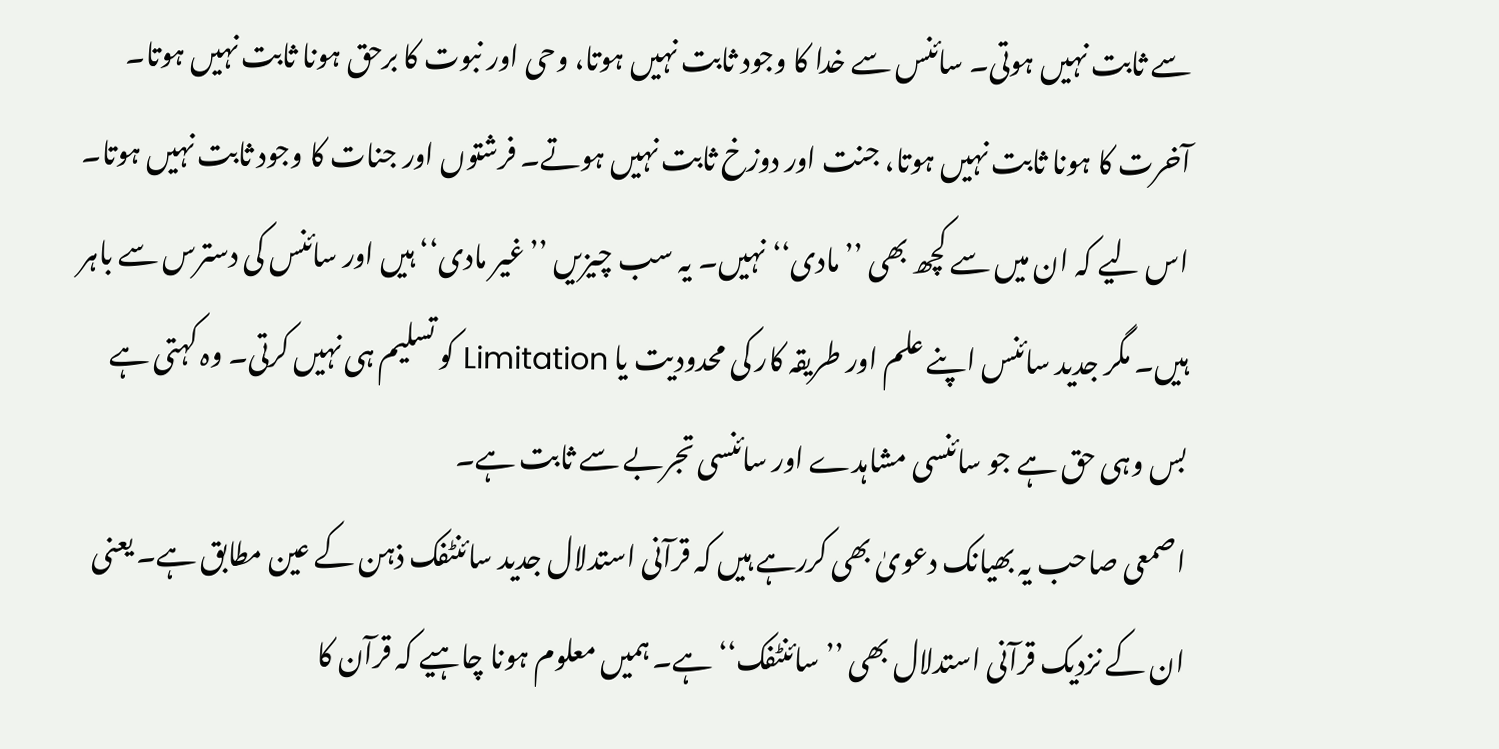سے ثابت نہیں ہوتی۔ سائنس سے خدا کا وجود ثابت نہیں ہوتا، وحی اور نبوت کا برحق ہونا ثابت نہیں ہوتا۔ آخرت کا ہونا ثابت نہیں ہوتا، جنت اور دوزخ ثابت نہیں ہوتے۔ فرشتوں اور جنات کا وجود ثابت نہیں ہوتا۔ اس لیے کہ ان میں سے کچھ بھی ’’مادی‘‘ نہیں۔ یہ سب چیزیں ’’غیر مادی‘‘ ہیں اور سائنس کی دسترس سے باہر ہیں۔ مگر جدید سائنس اپنے علم اور طریقہ کار کی محدودیت یا Limitation کو تسلیم ہی نہیں کرتی۔ وہ کہتی ہے بس وہی حق ہے جو سائنسی مشاہدے اور سائنسی تجربے سے ثابت ہے۔
اصمعی صاحب یہ بھیانک دعویٰ بھی کررہے ہیں کہ قرآنی استدلال جدید سائنٹفک ذہن کے عین مطابق ہے۔ یعنی ان کے نزدیک قرآنی استدلال بھی ’’سائنٹفک‘‘ ہے۔ ہمیں معلوم ہونا چاہیے کہ قرآن کا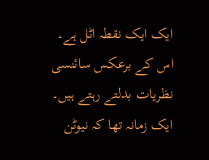ایک ایک نقطہ اٹل ہے۔ اس کے برعکس سائنسی نظریات بدلتے رہتے ہیں۔ ایک زمانہ تھا کہ نیوٹن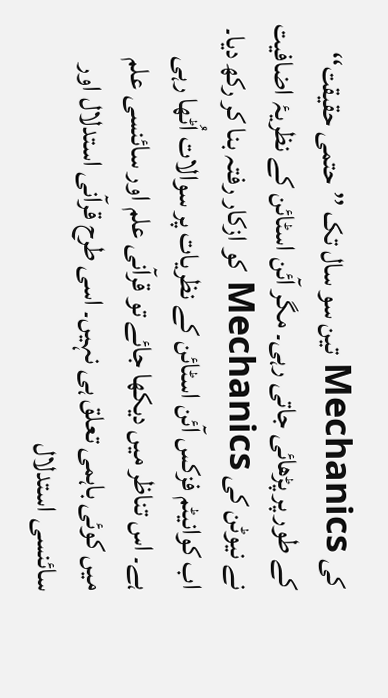کی Mechanics تین سو سال تک ’’حتمی حقیقت‘‘ کے طور پر پڑھائی جاتی رہی۔ مگر آئن اسٹائن کے نظریۂ اضافیت نے نیوٹن کی Mechanics کو ازکار رفتہ بنا کر رکھ دیا۔ اب کوانیٹم فزکس آئن اسٹائن کے نظریات پر سوالات اُٹھا رہی ہے۔ اس تناظر میں دیکھا جائے تو قرآنی علم اور سائنسی علم میں کوئی باہمی تعلق ہی نہیں۔ اسی طرح قرآنی استدلال اور سائنسی استدلال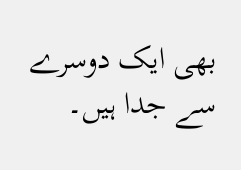بھی ایک دوسرے سے جدا ہیں۔